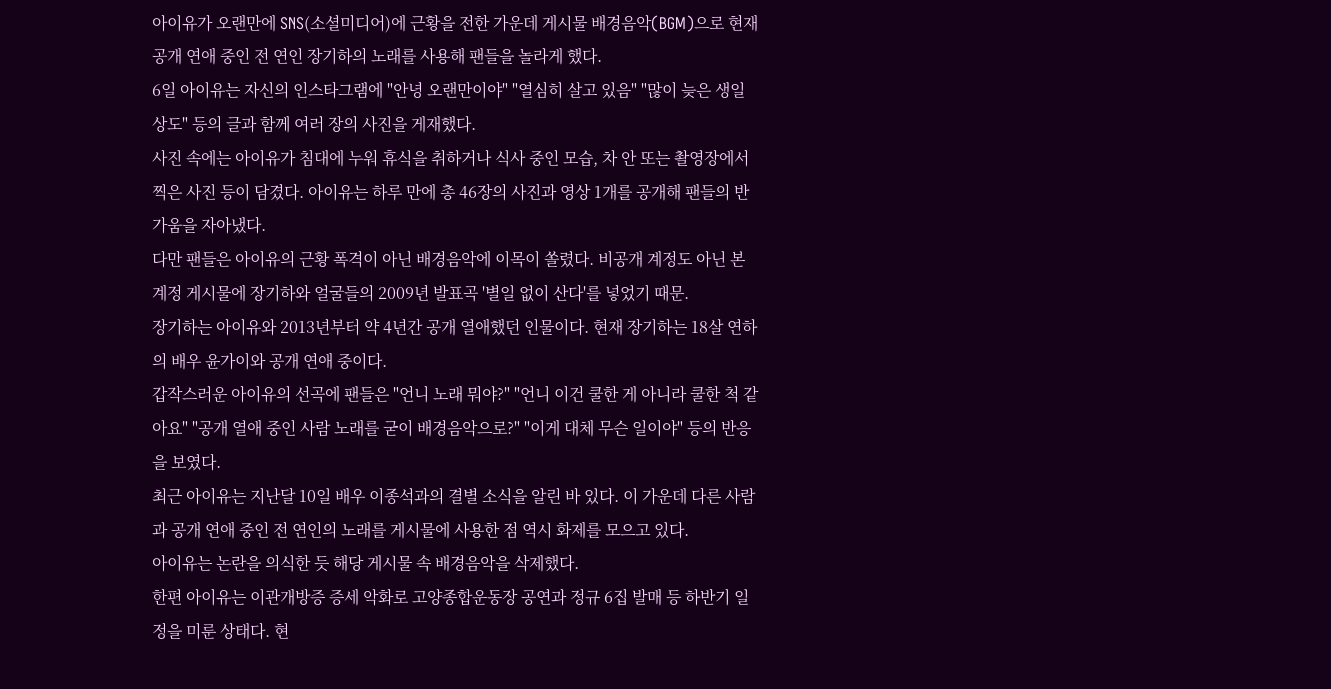아이유가 오랜만에 SNS(소셜미디어)에 근황을 전한 가운데 게시물 배경음악(BGM)으로 현재 공개 연애 중인 전 연인 장기하의 노래를 사용해 팬들을 놀라게 했다.
6일 아이유는 자신의 인스타그램에 "안녕 오랜만이야" "열심히 살고 있음" "많이 늦은 생일상도" 등의 글과 함께 여러 장의 사진을 게재했다.
사진 속에는 아이유가 침대에 누워 휴식을 취하거나 식사 중인 모습, 차 안 또는 촬영장에서 찍은 사진 등이 담겼다. 아이유는 하루 만에 총 46장의 사진과 영상 1개를 공개해 팬들의 반가움을 자아냈다.
다만 팬들은 아이유의 근황 폭격이 아닌 배경음악에 이목이 쏠렸다. 비공개 계정도 아닌 본 계정 게시물에 장기하와 얼굴들의 2009년 발표곡 '별일 없이 산다'를 넣었기 때문.
장기하는 아이유와 2013년부터 약 4년간 공개 열애했던 인물이다. 현재 장기하는 18살 연하의 배우 윤가이와 공개 연애 중이다.
갑작스러운 아이유의 선곡에 팬들은 "언니 노래 뭐야?" "언니 이건 쿨한 게 아니라 쿨한 척 같아요" "공개 열애 중인 사람 노래를 굳이 배경음악으로?" "이게 대체 무슨 일이야" 등의 반응을 보였다.
최근 아이유는 지난달 10일 배우 이종석과의 결별 소식을 알린 바 있다. 이 가운데 다른 사람과 공개 연애 중인 전 연인의 노래를 게시물에 사용한 점 역시 화제를 모으고 있다.
아이유는 논란을 의식한 듯 해당 게시물 속 배경음악을 삭제했다.
한편 아이유는 이관개방증 증세 악화로 고양종합운동장 공연과 정규 6집 발매 등 하반기 일정을 미룬 상태다. 현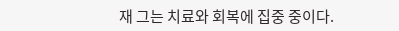재 그는 치료와 회복에 집중 중이다.